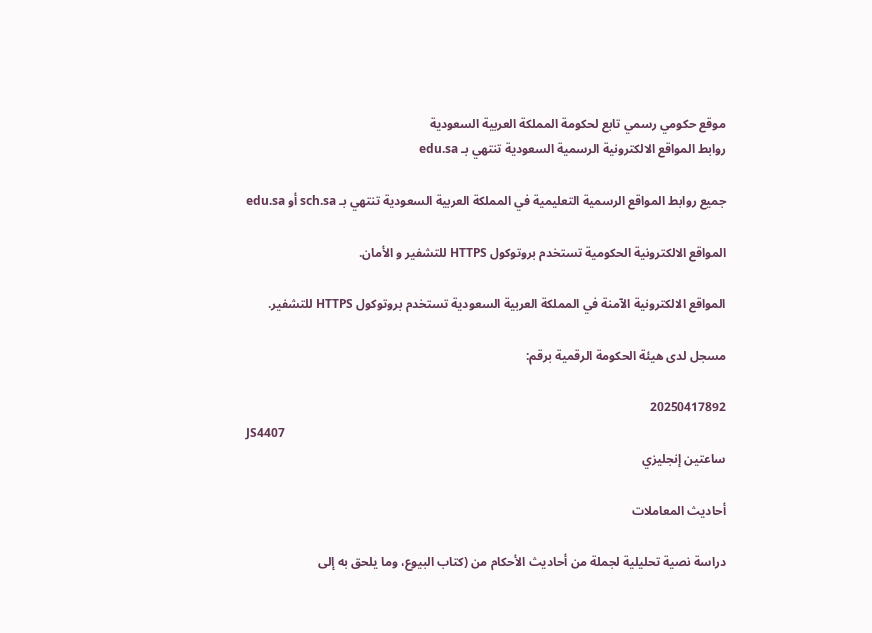موقع حكومي رسمي تابع لحكومة المملكة العربية السعودية
روابط المواقع الالكترونية الرسمية السعودية تنتهي بـ edu.sa

جميع روابط المواقع الرسمية التعليمية في المملكة العربية السعودية تنتهي بـ sch.sa أو edu.sa

المواقع الالكترونية الحكومية تستخدم بروتوكول HTTPS للتشفير و الأمان.

المواقع الالكترونية الآمنة في المملكة العربية السعودية تستخدم بروتوكول HTTPS للتشفير.

مسجل لدى هيئة الحكومة الرقمية برقم:

20250417892
JS4407
ساعتين إنجليزي

أحاديث المعاملات

دراسة نصية تحليلية لجملة من أحاديث الأحكام من (كتاب البيوع، وما يلحق به إلى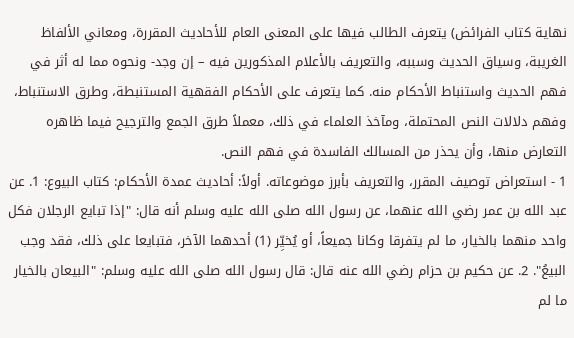نهاية كتاب الفرائض) يتعرف الطالب فيها على المعنى العام للأحاديث المقررة، ومعاني الألفاظ الغريبة، وسياق الحديث وسببه، والتعريف بالأعلام المذكورين فيه – إن وجد- ونحوه مما له أثر في فهم الحديث واستنباط الأحكام منه. كما يتعرف على الأحكام الفقهية المستنبطة، وطرق الاستنباط، وفهم دلالات النص المحتملة، ومآخذ العلماء في ذلك، معملاً طرق الجمع والترجيح فيما ظاهره التعارض منها، وأن يحذر من المسالك الفاسدة في فهم النص.
1 - استعراض توصيف المقرر، والتعريف بأبرز موضوعاته. أولاً: أحاديث عمدة الأحكام: كتاب البيوع: 1. عن عبد الله بن عمر رضي الله عنهما، عن رسول الله صلى الله عليه وسلم أنه قال: "إذا تبايع الرجلان فكل واحد منهما بالخيار، ما لم يتفرقا وكانا جميعاً، أو يُخيِّر (1) أحدهما الآخر، فتبايعا على ذلك، فقد وجب البيعُ". 2. عن حكيم بن حزام رضي الله عنه قال: قال رسول الله صلى الله عليه وسلم: "البيعان بالخيار ما لم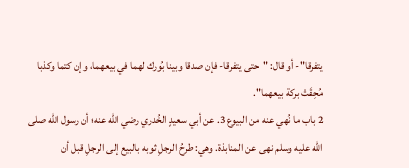يتفرقا"- أو قال: "حتى يتفرقا- فإن صدقا وبينا بُورك لهما في بيعهما، وإن كتما وكذبا مُحِقَتْ بركة بيعهما".
2 باب ما نُهي عنه من البيوع 3. عن أبي سعيدٍ الخُدري رضي الله عنه؛ أن رسول الله صلى الله عليه وسلم نهى عن المنابذة. وهي: طرحُ الرجلِ ثوبه بالبيع إلى الرجلِ قبل أن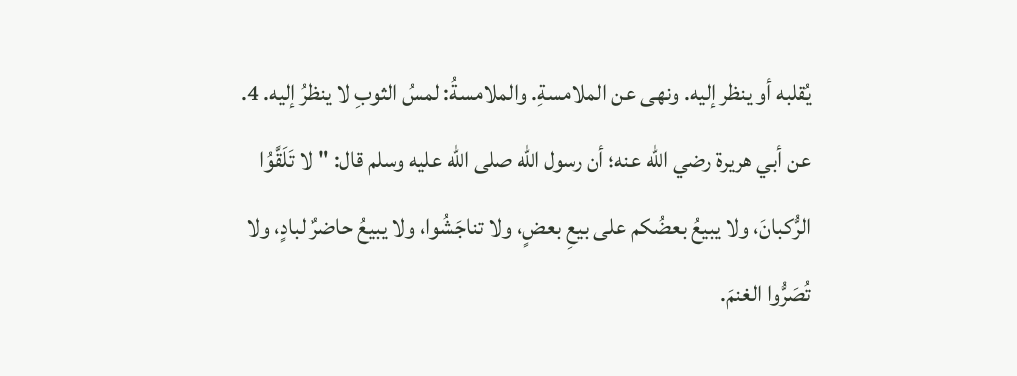يُقلبه أو ينظر إليه. ونهى عن الملامسةِ. والملامسةُ: لمسُ الثوبِ لا ينظرُ إليه. 4. عن أبي هريرة رضي الله عنه؛ أن رسول الله صلى الله عليه وسلم قال: "لا تَلَقَّوُا الرُّكبانَ، ولا يبيعُ بعضُكم على بيعِ بعضٍ، ولا تناجَشُوا، ولا يبيعُ حاضرٌ لبادٍ، ولا تُصَرُّوا الغنمَ.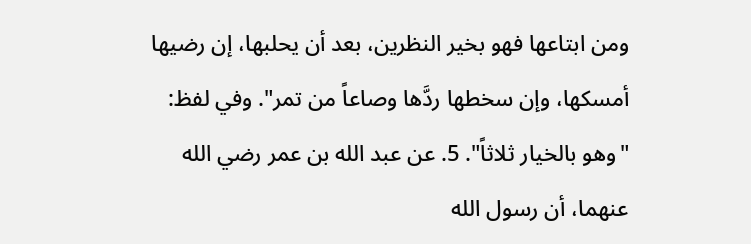ومن ابتاعها فهو بخير النظرين، بعد أن يحلبها، إن رضيها أمسكها، وإن سخطها ردَّها وصاعاً من تمر". وفي لفظ: "وهو بالخيار ثلاثاً". 5. عن عبد الله بن عمر رضي الله عنهما، أن رسول الله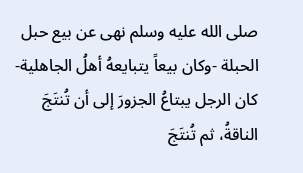صلى الله عليه وسلم نهى عن بيع حبل الحبلة -وكان بيعاً يتبايعهُ أهلُ الجاهلية- كان الرجل يبتاعُ الجزورَ إلى أن تُنتَجَ الناقةُ، ثم تُنتَجَ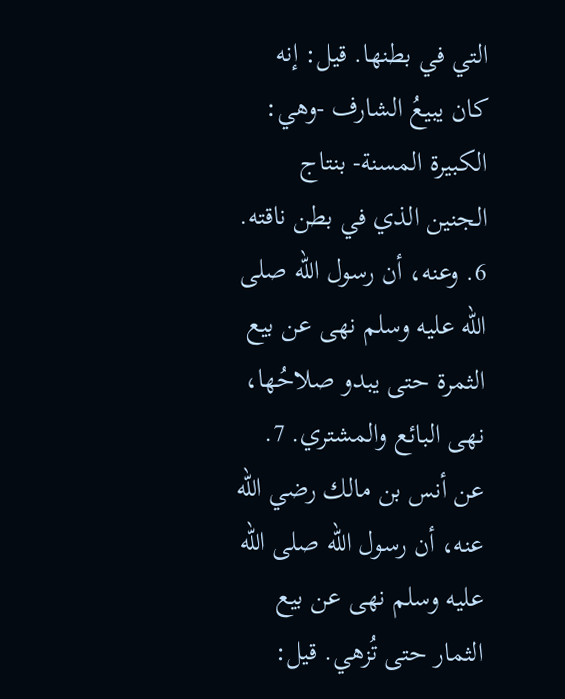التي في بطنها. قيل: إنه كان يبيعُ الشارف -وهي: الكبيرة المسنة- بنتاج الجنين الذي في بطن ناقته. 6. وعنه، أن رسول الله صلى الله عليه وسلم نهى عن بيع الثمرة حتى يبدو صلاحُها، نهى البائع والمشتري. 7. عن أنس بن مالك رضي الله عنه، أن رسول الله صلى الله عليه وسلم نهى عن بيع الثمار حتى تُزهي. قيل: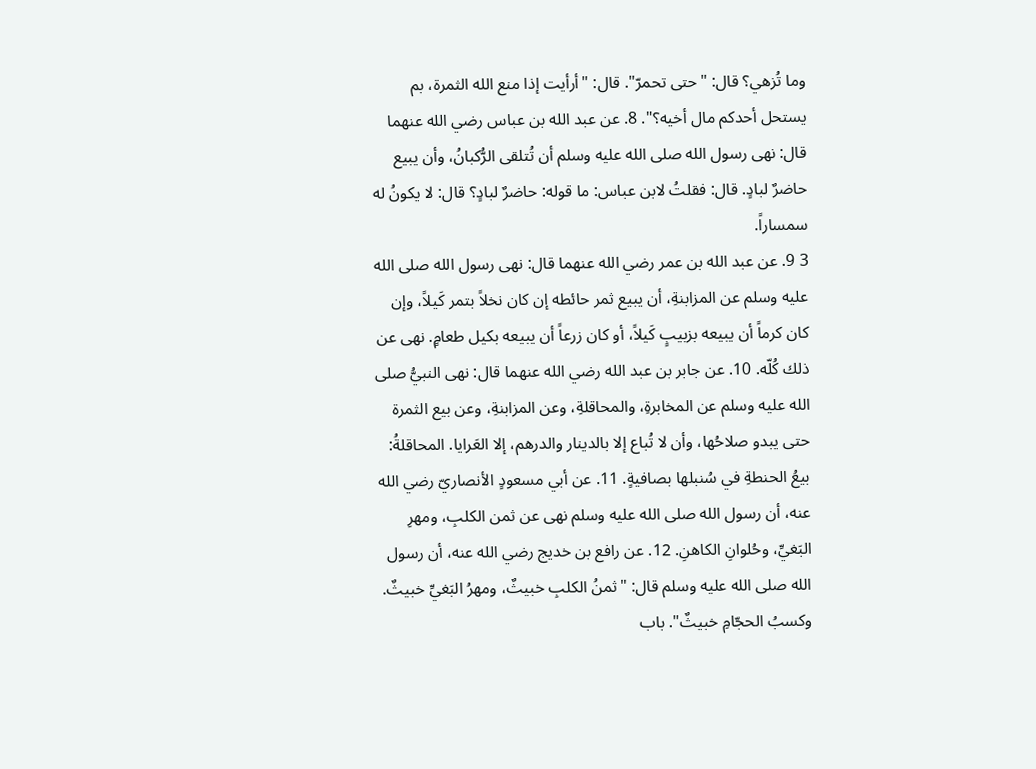وما تُزهي؟ قال: "حتى تحمرّ". قال: "أرأيت إذا منع الله الثمرة، بم يستحل أحدكم مال أخيه؟". 8. عن عبد الله بن عباس رضي الله عنهما قال: نهى رسول الله صلى الله عليه وسلم أن تُتلقى الرُّكبانُ، وأن يبيع حاضرٌ لبادٍ. قال: فقلتُ لابن عباس: ما قوله: حاضرٌ لبادٍ؟ قال: لا يكونُ له سمساراً.
3 9. عن عبد الله بن عمر رضي الله عنهما قال: نهى رسول الله صلى الله عليه وسلم عن المزابنةِ، أن يبيع ثمر حائطه إن كان نخلاً بتمر كَيلاً، وإن كان كرماً أن يبيعه بزبيبٍ كَيلاً، أو كان زرعاً أن يبيعه بكيل طعامٍ. نهى عن ذلك كُلّه. 10. عن جابر بن عبد الله رضي الله عنهما قال: نهى النبيُّ صلى الله عليه وسلم عن المخابرةِ، والمحاقلةِ، وعن المزابنةِ، وعن بيع الثمرة حتى يبدو صلاحُها، وأن لا تُباع إلا بالدينار والدرهم، إلا العَرايا. المحاقلةُ: بيعُ الحنطةِ في سُنبلها بصافيةٍ. 11. عن أبي مسعودٍ الأنصاريّ رضي الله عنه، أن رسول الله صلى الله عليه وسلم نهى عن ثمن الكلبِ، ومهرِ البَغيِّ، وحُلوانِ الكاهنِ. 12. عن رافع بن خديج رضي الله عنه، أن رسول الله صلى الله عليه وسلم قال: "ثمنُ الكلبِ خبيثٌ، ومهرُ البَغيِّ خبيثٌ. وكسبُ الحجّامِ خبيثٌ". باب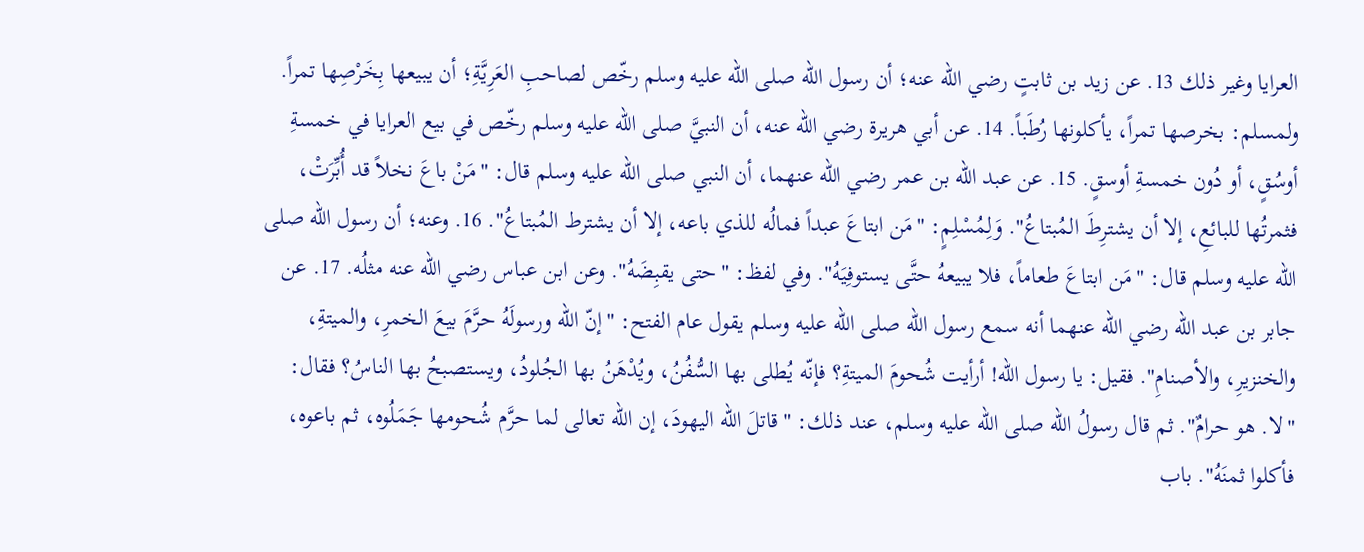العرايا وغير ذلك 13. عن زيد بن ثابتٍ رضي الله عنه؛ أن رسول الله صلى الله عليه وسلم رخّص لصاحبِ العَرِيَّةِ؛ أن يبيعها بِخَرْصِها تمراً. ولمسلم: بخرصها تمراً، يأكلونها رُطَباً. 14. عن أبي هريرة رضي الله عنه، أن النبيَّ صلى الله عليه وسلم رخّص في بيع العرايا في خمسةِ أوسُقٍ، أو دُون خمسةِ أوسقٍ. 15. عن عبد الله بن عمر رضي الله عنهما، أن النبي صلى الله عليه وسلم قال: "مَنْ باعَ نخلاً قد أُبِّرَتْ، فثمرتُها للبائعِ، إلا أن يشترِطَ المُبتاعُ". وَلِمُسْلِمٍ: "مَن ابتاعَ عبداً فمالُه للذي باعه، إلا أن يشترط المُبتاعُ". 16. وعنه؛ أن رسول الله صلى الله عليه وسلم قال: "مَن ابتاعَ طعاماً، فلا يبيعهُ حتَّى يستوفِيَهُ". وفي لفظ: "حتى يقبِضَهُ". وعن ابن عباس رضي الله عنه مثلُه. 17. عن جابر بن عبد الله رضي الله عنهما أنه سمع رسول الله صلى الله عليه وسلم يقول عام الفتح: "إنّ الله ورسولَهُ حرَّمَ بيعَ الخمرِ، والميتةِ، والخنزيرِ، والأصنامِ". فقيل: يا رسول الله! أرأيت شُحومَ الميتةِ؟ فإنّه يُطلى بها السُّفُنُ، ويُدْهَنُ بها الجُلودُ، ويستصبحُ بها الناسُ؟ فقال: "لا. هو حرامٌ". ثم قال رسولُ الله صلى الله عليه وسلم، عند ذلك: "قاتلَ الله اليهودَ، إن الله تعالى لما حرَّم شُحومها جَمَلُوه، ثم باعوه، فأكلوا ثمنَهُ". باب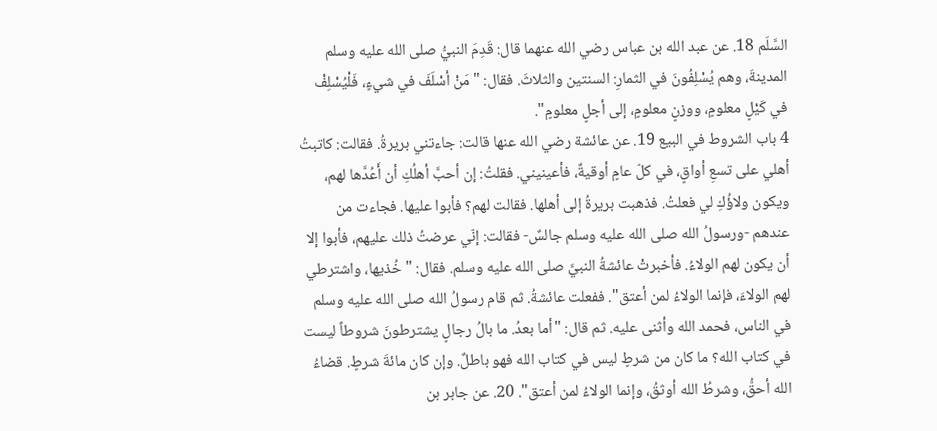السَّلَم 18. عن عبد الله بن عباس رضي الله عنهما قال: قَدِمَ النبيُّ صلى الله عليه وسلم المدينةَ، وهم يُسْلِفُونَ في الثمارِ: السنتين والثلاثَ. فقال: "مَنْ أسْلَفَ في شيءٍ، فَلْيُسْلِفْ في كَيْلٍ معلومٍ، ووزنٍ معلومٍ، إلى أجلٍ معلومٍ".
4 باب الشروط في البيع 19. عن عائشة رضي الله عنها قالت: جاءتني بريرةُ. فقالت: كاتبتُ أهلي على تسعِ أواقٍ، في كلّ عامٍ أوقيةٌ، فأعينيني. فقلتُ: إن أحبَّ أهلُكِ أن أَعُدَّها لهم، ويكون ولاؤُكِ لي فعلتُ. فذهبت بريرةُ إلى أهلها. فقالت لهم؟ فأبوا عليها. فجاءت من عندهم -ورسولُ الله صلى الله عليه وسلم جالسٌ- فقالت: إنّي عرضتُ ذلك عليهم، فأبوا إلا أن يكون لهم الولاءُ. فأخبرتْ عائشةُ النبيَّ صلى الله عليه وسلم. فقال: "خُذيها، واشترطي لهم الولاءَ، فإنما الولاءُ لمن أعتق". ففعلت عائشةُ. ثم قام رسولُ الله صلى الله عليه وسلم في الناس، فحمد الله وأثنى عليه. ثم قال: "أما بعدُ. ما بالُ رجالٍ يشترطونَ شروطاً ليست في كتاب الله؟ ما كان من شرطٍ ليس في كتاب الله فهو باطلٌ. وإن كان مائةَ شرطٍ. قضاءُ الله أحقُّ، وشرطُ الله أوثقُ، وإنما الولاءُ لمن أعتق". 20. عن جابر بن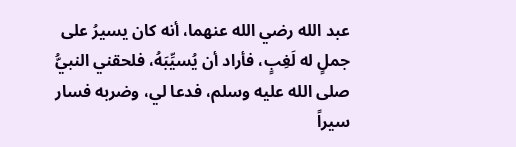عبد الله رضي الله عنهما، أنه كان يسيرُ على جملٍ له لَغِبٍ، فأراد أن يُسيِّبَهُ، فلحقني النبيُّ صلى الله عليه وسلم، فدعا لي، وضربه فسار سيراً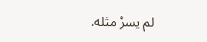لم يسرْ مثله.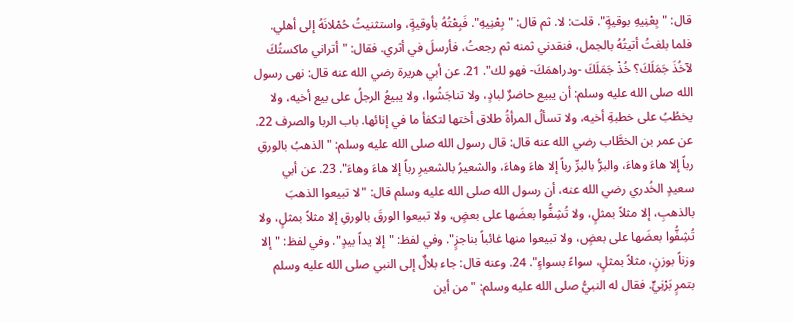قال: "بِعْنِيهِ بوقيةٍ". قلت: لا. ثم قال: "بِعْنِيهِ". فَبِعْتُهُ بأوقيةٍ، واستثنيتُ حُمْلانَهُ إلى أهلي. فلما بلغتُ أتيتُهُ بالجمل، فنقدني ثمنه ثم رجعتُ، فأرسلَ في أثري. فقال: "أتراني ماكستُكَ لآخُذَ جَمَلَكَ؟ خُذْ جَمَلَكَ -ودراهمَكَ- فهو لك". 21. عن أبي هريرة رضي الله عنه قال: نهى رسول الله صلى الله عليه وسلم: أن يبيع حاضرٌ لبادٍ، ولا تناجَشُوا، ولا يبيعُ الرجلُ على بيع أخيه، ولا يخطُبُ على خطبةِ أخيه، ولا تسألُ المرأةُ طلاق أختها لتكفأ ما في إنائها. باب الربا والصرف 22. عن عمر بن الخطَّاب رضي الله عنه قال: قال رسول الله صلى الله عليه وسلم: "الذهبُ بالورقِ رباً إلا هاءَ وهاءَ، والبرُّ بالبرِّ رباً إلا هاءَ وهاءَ، والشعيرُ بالشعيرِ رباً إلا هاءَ وهاءَ". 23. عن أبي سعيدٍ الخُدري رضي الله عنه، أن رسول الله صلى الله عليه وسلم قال: "لا تبيعوا الذهبَ بالذهبِ، إلا مثلاً بمثلٍ، ولا تُشِفُّوا بعضَها على بعضٍ، ولا تبيعوا الورقَ بالورقِ إلا مثلاً بمثلٍ، ولا تُشِفُّوا بعضَها على بعضٍ، ولا تبيعوا منها غائباً بناجزٍ". وفي لفظ: "إلا يداً بيدٍ". وفي لفظ: "إلا وزناً بوزنٍ، مثلاً بمثلٍ، سواءً بسواءٍ". 24. وعنه قال: جاء بلالٌ إلى النبي صلى الله عليه وسلم بتمرٍ بَرْنِيٍّ. فقال له النبيُّ صلى الله عليه وسلم: "من أين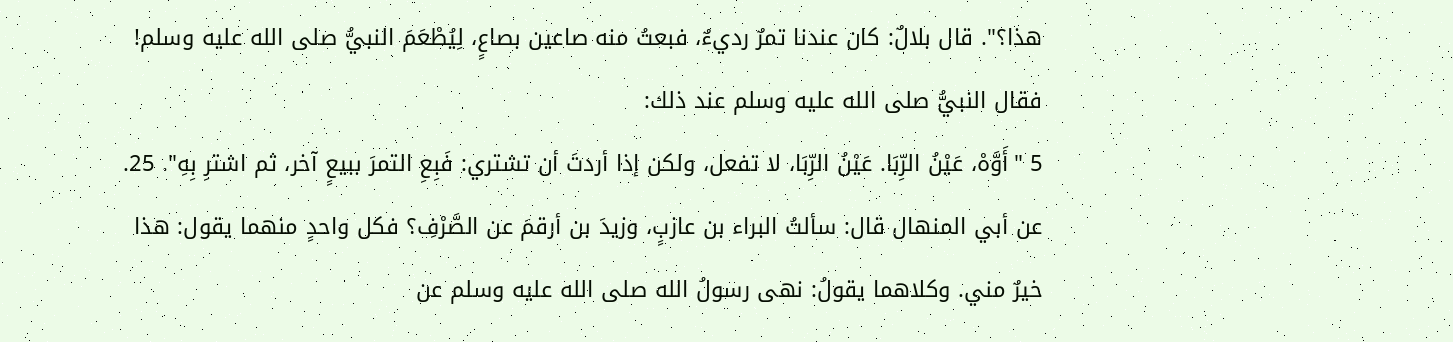هذا؟". قال بلالٌ: كان عندنا تمرٌ رديءٌ، فبعتُ منه صاعين بصاعٍ، لِيُطْعَمَ النبيُّ صلى الله عليه وسلم! فقال النبيُّ صلى الله عليه وسلم عند ذلك:
5 "أَوَّهْ، عَيْنُ الرِّبَا. عَيْنُ الرِّبَا، لا تفعل، ولكن إذا أردتَ أن تشتري: فَبِعِ التمرَ ببيعٍ آخر، ثم اشترِ بِهِ". 25. عن أبي المنهال قال: سألتُ البراء بن عازبٍ، وزيدَ بن أرقمَ عن الصَّرْفِ؟ فكل واحدٍ منهما يقول: هذا خيرٌ مني. وكلاهما يقولُ: نهى رسولُ الله صلى الله عليه وسلم عن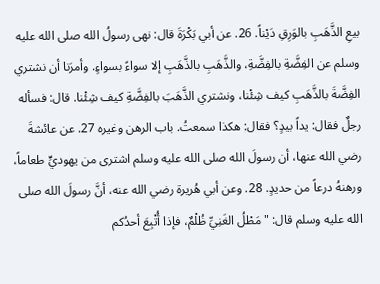بيعِ الذَّهَبِ بالوَرِقِ دَيْناً. 26. عن أبي بَكْرَةَ قال: نهى رسولُ الله صلى الله عليه وسلم عن الفِضَّةِ بالفِضَّةِ، والذَّهَبِ بالذَّهَبِ إلا سواءً بسواءٍ. وأمرَنا أن نشتري الفِضَّةَ بالذَّهَبِ كيف شِئْنا، ونشتري الذَّهَبَ بالفِضَّةِ كيف شِئْنا. قال: فسأله رجلٌ فقال: يداً بيدٍ؟ فقال: هكذا سمعتُ. باب الرهن وغيره 27. عن عائشةَ رضي الله عنها، أن رسولَ الله صلى الله عليه وسلم اشترى من يهوديٍّ طعاماً، ورهنهُ درعاً من حديدٍ. 28. وعن أبي هُريرة رضي الله عنه، أنَّ رسولَ الله صلى الله عليه وسلم قال: "مَطْلُ الغَنِيِّ ظُلْمٌ، فإذا أُتْبِعَ أحدُكم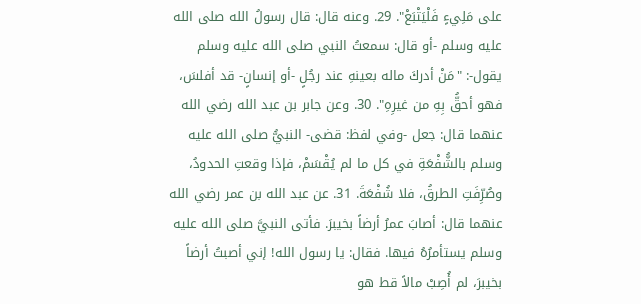على مَلِيءٍ فَلْيَتْبَعْ". 29. وعنه قال: قال رسولُ الله صلى الله عليه وسلم -أو قال: سمعتُ النبي صلى الله عليه وسلم يقول-: "مَنْ أدركَ ماله بعينهِ عند رجُلٍ -أو إنسانٍ- قد أفلسَ، فهو أحقُّ بِهِ من غيرِهِ". 30. وعن جابر بن عبد الله رضي الله عنهما قال: جعل -وفي لفظ: قضى- النبيُّ صلى الله عليه وسلم بالشُّفْعَةِ في كل ما لم يُقْسَمْ، فإذا وقعتِ الحدودُ، وصُرِّفَتِ الطرقُ، فلا شُفْعَةَ. 31. عن عبد الله بن عمر رضي الله عنهما قال: أصابَ عمرُ أرضاً بخيبرَ. فأتى النبيَّ صلى الله عليه وسلم يستأمرُهُ فيها. فقال: يا رسول الله! إني أصبتُ أرضاً بخيبرَ، لم أُصِبْ مالاً قط هو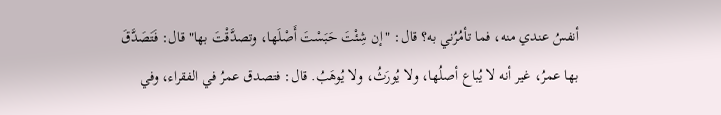أنفسُ عندي منه، فما تأمُرُني به؟ قال: "إن شِئْتَ حَبَسْتَ أَصْلَها، وتصدَّقْتَ بها" قال: فَتَصَدَّقَ بها عمرُ، غير أنه لا يُباع أصلُها، ولا يُورَثُ، ولا يُوهَبُ. قال: فتصدق عمرُ في الفقراء، وفي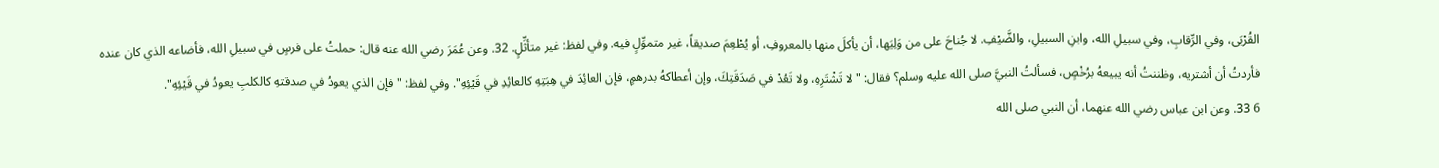القُرْبَى، وفي الرِّقابِ، وفي سبيلِ الله، وابنِ السبيلِ، والضَّيْفِ. لا جُناحَ على من وَلِيَها، أن يأكلَ منها بالمعروفِ، أو يُطْعِمَ صديقاً، غير متموِّلٍ فيه. وفي لفظ: غير متأثِّلٍ. 32. وعن عُمَرَ رضي الله عنه قال: حملتُ على فرسٍ في سبيلِ الله، فأضاعه الذي كان عنده فأردتُ أن أشتريه، وظننتُ أنه يبيعهُ برُخْصٍ، فسألتُ النبيَّ صلى الله عليه وسلم؟ فقال: "لا تَشْتَرِهِ، ولا تَعُدْ في صَدَقَتِكَ، وإن أعطاكهُ بدرهمٍ، فإن العائِدَ في هِبَتِهِ كالعائِدِ في قَيْئِهِ". وفي لفظ: "فإن الذي يعودُ في صدقتهِ كالكلبِ يعودُ في قَيْئِهِ".
6 33. وعن ابن عباس رضي الله عنهما، أن النبي صلى الله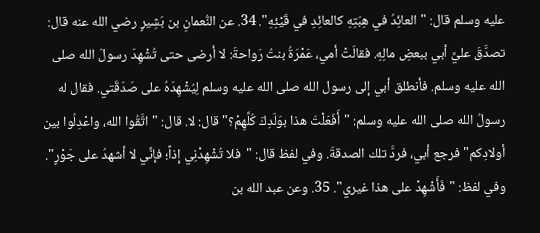عليه وسلم قال: "العائِدُ في هِبَتِهِ كالعائِدِ في قَيْئِهِ". 34. عن النُّعمانِ بن بَشِيرٍ رضي الله عنه قال: تصدَّقَ عليَّ أبي ببعضِ مالِهِ. فقالَتْ أمي، عَمْرَةُ بنتُ رَواحةَ: لا أرضى حتى تُشْهِدَ رسولَ الله صلى الله عليه وسلم. فأنطلق أبي إلى رسول الله صلى الله عليه وسلم لِيُشْهِدَهُ على صَدَقَتي. فقال له رسولُ الله صلى الله عليه وسلم: "أَفَعَلْتَ هذا بوَلَدِكَ كُلِّهِمْ؟" قال: لا. قال: "اتَّقُوا الله، واعْدِلُوا بين أولادِكم" فرجع أبي، فردَّ تلك الصدقةَ. وفي لفظ قال: "فلا تُشْهِدْنِي إذاً؛ فإنِّي لا أشهدُ على جَوْرٍ". وفي لفظ: "فَأَشْهِدْ على هذا غيري". 35. وعن عبد الله بن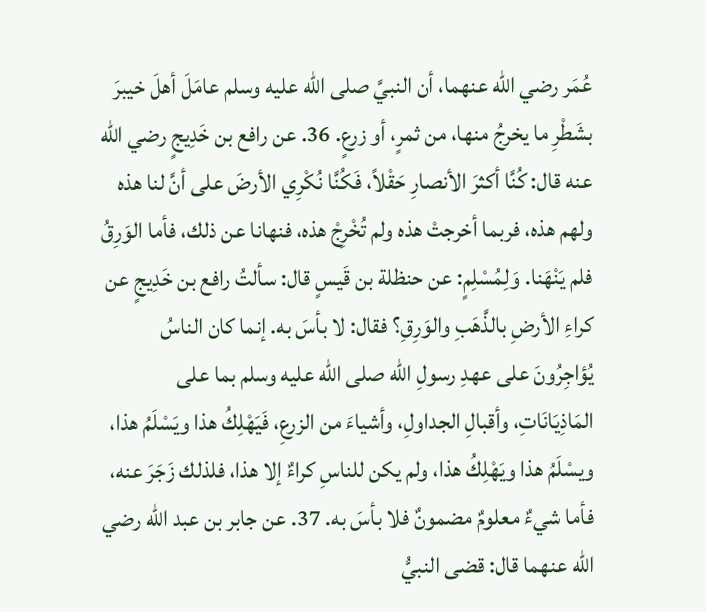عُمَر رضي الله عنهما، أن النبيَّ صلى الله عليه وسلم عامَلَ أهلَ خيبرَ بشَطْرِ ما يخرجُ منها، من ثمرٍ، أو زرعٍ. 36. عن رافع بن خَدِيجٍ رضي الله عنه قال: كُنَّا أكثرَ الأنصارِ حَقْلاً، فَكُنَّا نُكْرِي الأرضَ على أنَّ لنا هذه ولهم هذه، فربما أخرجتْ هذه ولم تُخْرِجْ هذه، فنهانا عن ذلك، فأما الوَرِقُ فلم يَنْهَنا. وَلِمُسْلِمٍ: عن حنظلة بن قَيسٍ قال: سألتُ رافع بن خَدِيجٍ عن كراءِ الأرضِ بالذَّهَبِ والوَرِقِ؟ فقال: لا بأسَ به. إنما كان الناسُ يُؤاجِرُونَ على عهدِ رسولِ الله صلى الله عليه وسلم بما على المَاذِيَانَاتِ، وأقبالِ الجداولِ، وأشياءَ من الزرعِ، فَيَهْلِكُ هذا ويَسْلَمُ هذا، ويسْلَمُ هذا ويَهْلِكُ هذا، ولم يكن للناسِ كراءٌ إلا هذا، فلذلك زَجَرَ عنه، فأما شيءٌ معلومٌ مضمونٌ فلا بأسَ به. 37. عن جابر بن عبد الله رضي الله عنهما قال: قضى النبيُّ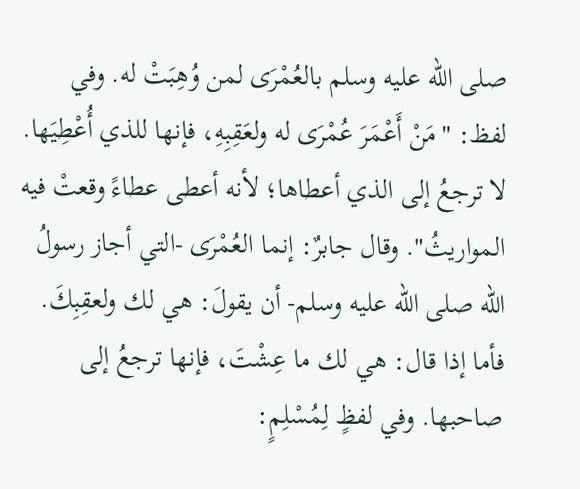صلى الله عليه وسلم بالعُمْرَى لمن وُهِبَتْ له. وفي لفظ: "مَنْ أَعْمَرَ عُمْرَى له ولعَقِبِهِ، فإنها للذي أُعْطِيَها. لا ترجعُ إلى الذي أعطاها؛ لأنه أعطى عطاءً وقعتْ فيه المواريثُ". وقال جابرٌ: إنما العُمْرَى -التي أجاز رسولُ الله صلى الله عليه وسلم- أن يقولَ: هي لك ولعقِبِكَ. فأما إذا قال: هي لك ما عِشْتَ، فإنها ترجعُ إلى صاحبها. وفي لفظٍ لِمُسْلِمٍ: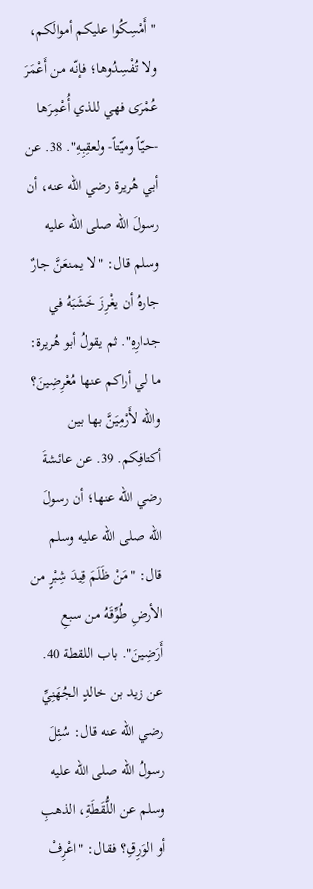"أَمْسِكُوا عليكم أموالَكم، ولا تُفْسِدُوها؛ فإنّه من أَعْمَرَ عُمْرَى فهي للذي أُعْمِرَها -حيّاً وميّتاً- ولعقِبِهِ". 38. عن أبي هُريرة رضي الله عنه، أن رسولَ الله صلى الله عليه وسلم قال: "لا يمنعَنَّ جارٌ جارهُ أن يغْرِزَ خَشَبَهُ في جدارِهِ". ثم يقولُ أبو هُريرة: ما لي أراكم عنها مُعْرِضِينَ؟ والله لأَرْمِيَنَّ بها بين أكتافِكم. 39. عن عائشةَ رضي الله عنها؛ أن رسولَ الله صلى الله عليه وسلم قال: "مَنْ ظَلَمَ قِيدَ شِبْرٍ من الأرضِ طُوِّقَهُ من سبعِ أَرَضِينَ". باب اللقطة 40. عن زيد بن خالدٍ الجُهَنِيِّ رضي الله عنه قال: سُئِلَ رسولُ الله صلى الله عليه وسلم عن اللُّقَطَةِ، الذهبِ أو الوَرِقِ؟ فقال: "اعْرِفْ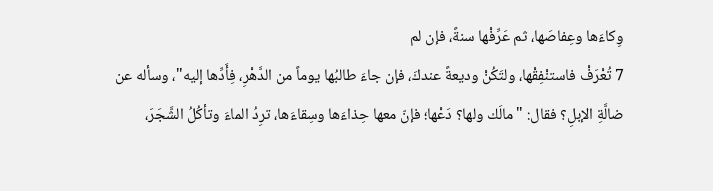وِكاءَها وعِفاصَها، ثم عَرِّفْها سنةً، فإن لم
7 تُعْرَفْ فاستنْفِقْها، ولتَكُنْ وديعةً عندكَ، فإن جاءَ طالبُها يوماً من الدَّهْرِ، فِأَدِّها إليه"، وسأله عن ضالَّةِ الإبلِ؟ فقال: "مالَك ولها؟ دَعْها؛ فإنّ معها حِذاءَها وسِقاءَها، ترِدُ الماءَ وتأكُلُ الشَّجَرَ،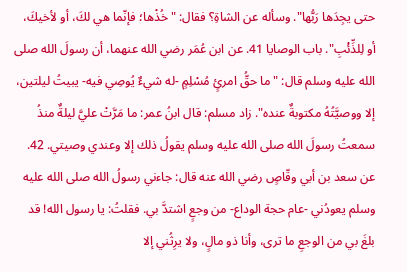حتى يجِدَها رَبُّها". وسأله عن الشاةِ؟ فقال: "خُذْها؛ فإنّما هي لكَ، أو لأخيكَ، أو لِلذِّئْبِ". باب الوصايا 41. عن ابن عُمَر رضي الله عنهما، أن رسولَ الله صلى الله عليه وسلم قال: "ما حقُّ امرئٍ مُسْلِمٍ -له شيءٌ يُوصِي فيه- يبيتُ ليلتين، إلا ووصيَّتُهُ مكتوبةٌ عنده". زاد مسلم: قال ابنُ عمر: ما مَرَّتْ عليَّ ليلةٌ منذُ سمعتُ رسولَ الله صلى الله عليه وسلم يقولُ ذلك إلا وعندي وصيتي. 42. عن سعد بن أبي وقّاصٍ رضي الله عنه قال: جاءني رسولُ الله صلى الله عليه وسلم يعودُني -عام حجة الوداع- من وجعٍ اشتدَّ بي. فقلتُ: يا رسول الله! قد بلغَ بي من الوجعِ ما ترى، وأنا ذو مالٍ، ولا يرِثُني إلا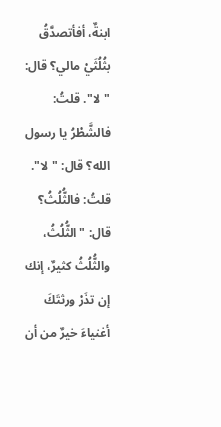ابنةٌ، أفأتصدَّقُ بثُلُثَيْ مالي؟ قال: "لا". قلتُ: فالشَّطْرُ يا رسول الله؟ قال: "لا". قلتُ: فالثُّلُثُ؟ قال: "الثُّلُثُ، والثُّلُثُ كثيرٌ، إنك إن تذَرْ ورثتَكَ أغنياءَ خيرٌ من أن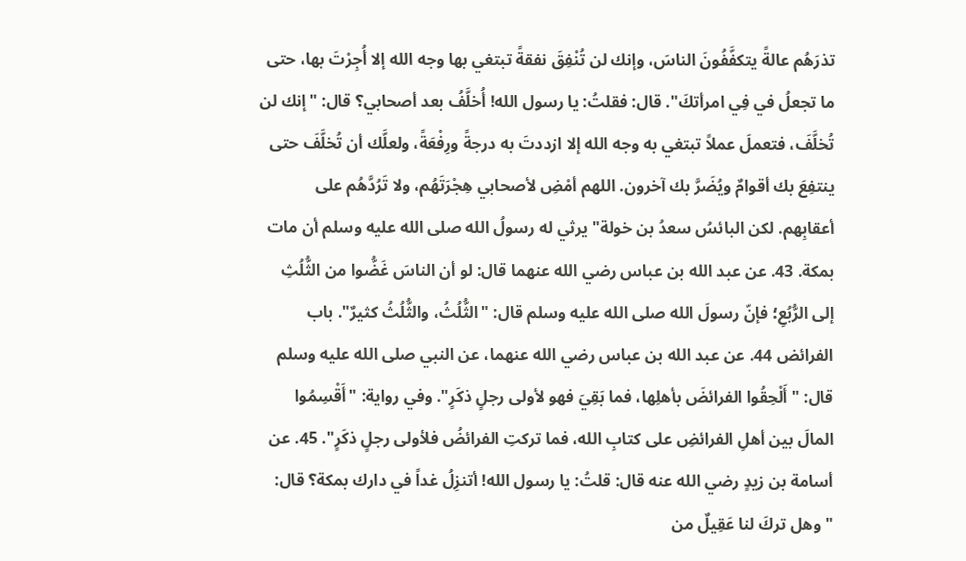تذرَهُم عالةً يتكفَّفُونَ الناسَ، وإنك لن تُنْفِقَ نفقةً تبتغي بها وجه الله إلا أُجِرْتَ بها، حتى ما تجعلُ في فِي امرأتكَ". قال: فقلتُ: يا رسول الله! أُخلَّفُ بعد أصحابي؟ قال: "إنك لن تُخلَّفَ، فتعملَ عملاً تبتغي به وجه الله إلا ازددتَ به درجةً ورِفْعَةً، ولعلَّك أن تُخلَّفَ حتى ينتفِعَ بك أقوامٌ ويُضَرَّ بك آخرون. اللهم أمْضِ لأصحابي هِجْرَتَهُم، ولا تَرُدَّهُم على أعقابِهم. لكن البائسُ سعدُ بن خولة" يرثي له رسولُ الله صلى الله عليه وسلم أن مات بمكة. 43. عن عبد الله بن عباس رضي الله عنهما قال: لو أن الناسَ غَضُّوا من الثُّلُثِ إلى الرُّبُعِ؛ فإنّ رسولَ الله صلى الله عليه وسلم قال: "الثُّلُثُ، والثُّلُثُ كثيرٌ". باب الفرائض 44. عن عبد الله بن عباس رضي الله عنهما، عن النبي صلى الله عليه وسلم قال: "أَلْحِقُوا الفرائضَ بأهلِها، فما بَقِيَ فهو لأولى رجلٍ ذكَرٍ". وفي رواية: "أَقْسِمُوا المالَ بين أهلِ الفرائضِ على كتابِ الله، فما تركتِ الفرائضُ فلأولى رجلٍ ذكَرٍ". 45. عن أسامة بن زيدٍ رضي الله عنه قال: قلتُ: يا رسول الله! أتنزِلُ غداً في دارك بمكة؟ قال: "وهل تركَ لنا عَقِيلٌ من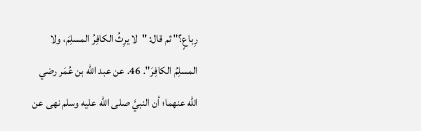رِباعٍ؟" ثم قال: "لا يرِثُ الكافِرُ المسلِمَ، ولا المسلِمُ الكافِرَ". 46. عن عبد الله بن عُمَر رضي الله عنهما؛ أن النبيَّ صلى الله عليه وسلم نهى عن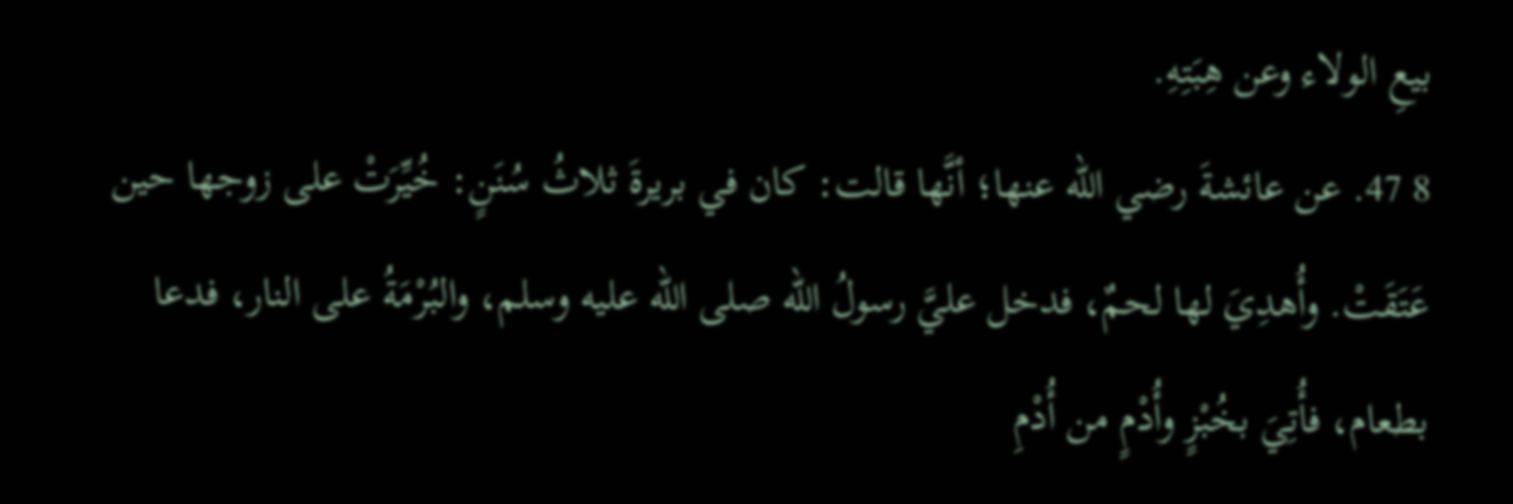بيعِ الولاء وعن هِبَتِهِ.
8 47. عن عائشةَ رضي الله عنها؛ أنَّها قالت: كان في بريرةَ ثلاثُ سُنَنٍ: خُيِّرَتْ على زوجها حين عَتَقَتْ. وأُهدِيَ لها لحمٌ، فدخل عليَّ رسولُ الله صلى الله عليه وسلم، والبُرْمَةُ على النار، فدعا بطعام، فأُتِيَ بخُبْزٍ وأُدْمٍ من أُدْمِ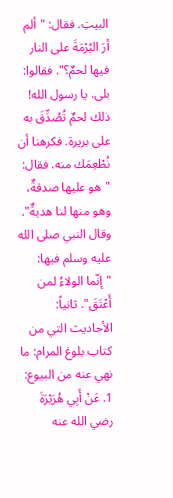البيتِ. فقال: "ألم أرَ البُرْمَةَ على النار فيها لحمٌ؟". فقالوا: بلى. يا رسول الله! ذلك لحمٌ تُصُدِّقَ به على بريرة. فكرهنا أن نُطْعِمَك منه. فقال: "هو عليها صدقةٌ، وهو منها لنا هديةٌ". وقال النبي صلى الله عليه وسلم فيها: "إنّما الولاءُ لمن أَعْتَقَ". ثانياً: الأحاديث التي من كتاب بلوغ المرام: ما نهي عنه من البيوع: 1. عَنْ أَبِي هُرَيْرَةَ رضي الله عنه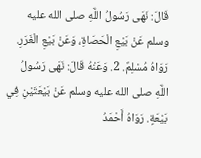قَالَ: نَهَى رَسُولُ اللَّهِ صلى الله عليه وسلم عَنْ بَيْعِ الْحَصَاةِ، وَعَنْ بَيْعِ الْغَرَرِ. رَوَاهُ مُسْلِمٌ. 2. وَعَنْهُ قَالَ: نَهَى رَسُولُ اللَّهِ صلى الله عليه وسلم عَنْ بَيْعَتَيْنِ فِي بَيْعَةٍ. رَوَاهُ أَحْمَدُ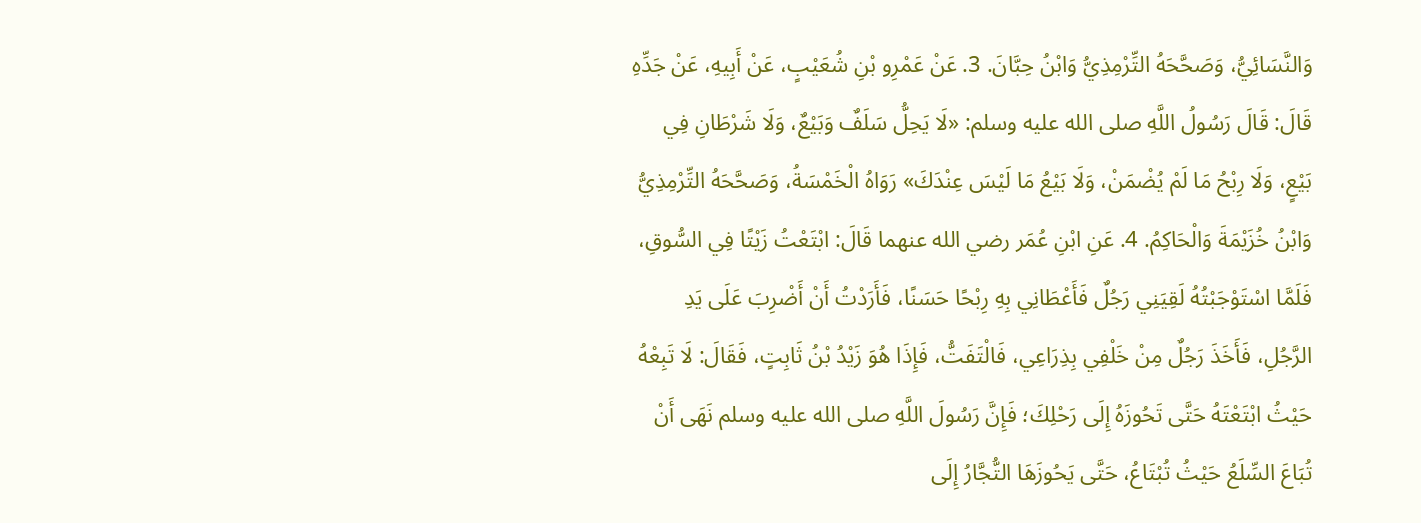وَالنَّسَائِيُّ، وَصَحَّحَهُ التِّرْمِذِيُّ وَابْنُ حِبَّانَ. 3. عَنْ عَمْرِو بْنِ شُعَيْبٍ، عَنْ أَبِيهِ، عَنْ جَدِّهِ قَالَ: قَالَ رَسُولُ اللَّهِ صلى الله عليه وسلم: «لَا يَحِلُّ سَلَفٌ وَبَيْعٌ، وَلَا شَرْطَانِ فِي بَيْعٍ، وَلَا رِبْحُ مَا لَمْ يُضْمَنْ، وَلَا بَيْعُ مَا لَيْسَ عِنْدَكَ» رَوَاهُ الْخَمْسَةُ، وَصَحَّحَهُ التِّرْمِذِيُّ وَابْنُ خُزَيْمَةَ وَالْحَاكِمُ. 4. عَنِ ابْنِ عُمَر رضي الله عنهما قَالَ: ابْتَعْتُ زَيْتًا فِي السُّوقِ، فَلَمَّا اسْتَوْجَبْتُهُ لَقِيَنِي رَجُلٌ فَأَعْطَانِي بِهِ رِبْحًا حَسَنًا، فَأَرَدْتُ أَنْ أَضْرِبَ عَلَى يَدِ الرَّجُلِ، فَأَخَذَ رَجُلٌ مِنْ خَلْفِي بِذِرَاعِي، فَالْتَفَتُّ، فَإِذَا هُوَ زَيْدُ بْنُ ثَابِتٍ، فَقَالَ: لَا تَبِعْهُ حَيْثُ ابْتَعْتَهُ حَتَّى تَحُوزَهُ إِلَى رَحْلِكَ؛ فَإِنَّ رَسُولَ اللَّهِ صلى الله عليه وسلم نَهَى أَنْ تُبَاعَ السِّلَعُ حَيْثُ تُبْتَاعُ، حَتَّى يَحُوزَهَا التُّجَّارُ إِلَى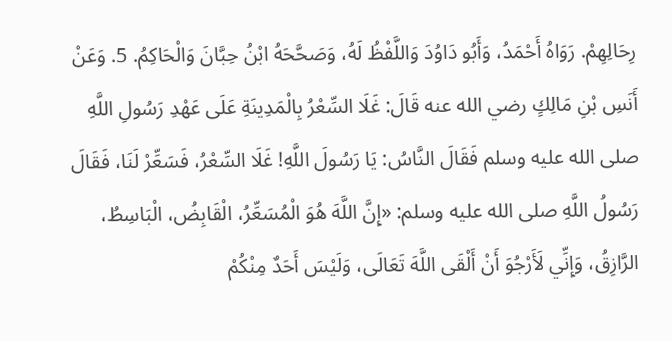رِحَالِهِمْ. رَوَاهُ أَحْمَدُ، وَأَبُو دَاوُدَ وَاللَّفْظُ لَهُ، وَصَحَّحَهُ ابْنُ حِبَّانَ وَالْحَاكِمُ. 5. وَعَنْ أَنَسِ بْنِ مَالِكٍ رضي الله عنه قَالَ: غَلَا السِّعْرُ بِالْمَدِينَةِ عَلَى عَهْدِ رَسُولِ اللَّهِ صلى الله عليه وسلم فَقَالَ النَّاسُ: يَا رَسُولَ اللَّهِ! غَلَا السِّعْرُ، فَسَعِّرْ لَنَا، فَقَالَ رَسُولُ اللَّهِ صلى الله عليه وسلم: «إِنَّ اللَّهَ هُوَ الْمُسَعِّرُ، الْقَابِضُ، الْبَاسِطُ، الرَّازِقُ، وَإِنِّي لَأَرْجُوَ أَنْ أَلْقَى اللَّهَ تَعَالَى، وَلَيْسَ أَحَدٌ مِنْكُمْ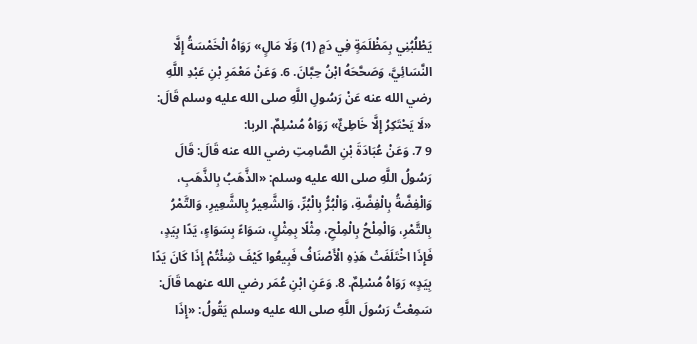يَطْلُبُنِي بِمَظْلَمَةٍ فِي دَمٍ (1) وَلَا مَالٍ» رَوَاهُ الْخَمْسَةُ إِلَّا النَّسَائِيَّ، وَصَحَّحَهُ ابْنُ حِبَّانَ. 6. وَعَنْ مَعْمَرِ بْنِ عَبْدِ اللَّهِ رضي الله عنه عَنْ رَسُولِ اللَّهِ صلى الله عليه وسلم قَالَ: «لَا يَحْتَكِرُ إِلَّا خَاطِئٌ» رَوَاهُ مُسْلِمٌ. الربا:
9 7. وَعَنْ عُبَادَةَ بْنِ الصَّامِتِ رضي الله عنه قَالَ: قَالَ رَسُولُ اللَّهِ صلى الله عليه وسلم: «الذَّهَبُ بِالذَّهَبِ، وَالْفِضَّةُ بِالْفِضَّةِ، وَالْبُرُّ بِالْبُرِّ، وَالشَّعِيرُ بِالشَّعِيرِ، وَالتَّمْرُ بِالتَّمْرِ، وَالْمِلْحُ بِالْمِلْحِ، مِثْلًا بِمِثْلٍ، سَوَاءً بِسَوَاءٍ، يَدًا بِيَدٍ، فَإِذَا اخْتَلَفَتْ هَذِهِ الْأَصْنَافُ فَبِيعُوا كَيْفَ شِئْتُمْ إِذَا كَانَ يَدًا بِيَدٍ» رَوَاهُ مُسْلِمٌ. 8. وَعَنِ ابْنِ عُمَر رضي الله عنهما قَالَ: سَمِعْتُ رَسُولَ اللَّهِ صلى الله عليه وسلم يَقُولُ: «إِذَا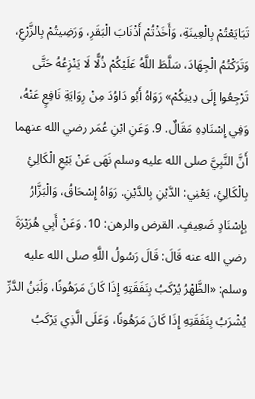تَبَايَعْتُمْ بِالْعِينَةِ، وَأَخَذْتُمْ أَذْنَابَ الْبَقَرِ، وَرَضِيتُمْ بِالزَّرْعِ، وَتَرَكْتُمُ الْجِهَادَ، سَلَّطَ اللَّهُ عَلَيْكُمْ ذُلًّا لَا يَنْزِعُهُ حَتَّى تَرْجِعُوا إِلَى دِينِكُمْ» رَوَاهُ أَبُو دَاوُدَ مِنْ رِوَايَةِ نَافِعٍ عَنْهُ، وَفِي إِسْنَادِهِ مَقَالٌ. 9. وَعَنِ ابْنِ عُمَر رضي الله عنهما أَنَّ النَّبِيَّ صلى الله عليه وسلم نَهَى عَنْ بَيْعِ الْكَالِئِ بِالْكَالِئِ، يَعْنِي: الدَّيْنِ بِالدَّيْنِ. رَوَاهُ إِسْحَاقُ، وَالْبَزَّارُ بِإِسْنَادٍ ضَعِيفٍ. القرض والرهن: 10. وَعَنْ أَبِي هُرَيْرَةَ رضي الله عنه قَالَ: قَالَ رَسُولُ اللَّهِ صلى الله عليه وسلم: «الظَّهْرُ يُرْكَبُ بِنَفَقَتِهِ إِذَا كَانَ مَرَهُونًا، وَلَبَنُ الدَّرِّ يُشْرَبُ بِنَفَقَتِهِ إِذَا كَانَ مَرَهُونًا، وَعَلَى الَّذِي يَرْكَبُ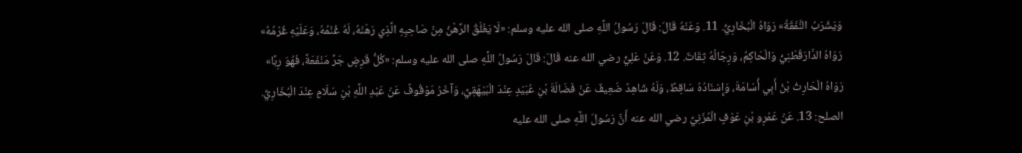وَيَشْرَبُ النَّفَقَةُ» رَوَاهُ الْبُخَارِيُّ. 11. وَعَنْهُ قَالَ: قَالَ رَسُولُ اللَّهِ صلى الله عليه وسلم: «لَا يَغْلَقُ الرَّهْنُ مِنْ صَاحِبِهِ الَّذِي رَهَنَهُ، لَهُ غُنْمُهُ، وَعَلَيْهِ غُرْمُهُ» رَوَاهُ الدَّارَقُطْنِيُّ وَالْحَاكِمُ، وَرِجَالُهُ ثِقَاتٌ. 12. وَعَنْ عَلِيٍّ رضي الله عنه قَالَ: قَالَ رَسُولُ اللَّهِ صلى الله عليه وسلم: «كُلُّ قَرِضٍ جَرَّ مَنْفَعَةً، فَهُوَ رِبًا» رَوَاهُ الْحَارِثُ بْنُ أَبِي أُسَامَةَ، وَإِسْنَادُهُ سَاقِطٌ، وَلَهُ شَاهِدٌ ضَعِيفٌ عَنْ فَضَالَةَ بْنِ عُبَيْدٍ عِنْدَ الْبَيْهَقِيِّ، وَآخَرُ مَوْقُوفٌ عَنْ عَبْدِ اللَّهِ بْنِ سَلَامٍ عِنْدَ الْبُخَارِيِّ. الصلح: 13. عَنْ عَمْرِو بْنِ عَوْفٍ الْمُزَنِيِّ رضي الله عنه أَنَّ رَسُولَ اللَّهِ صلى الله عليه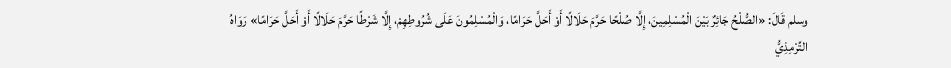وسلم قَالَ: «الصُّلْحُ جَائِرٌ بَيْنَ الْمُسْلِمِينَ، إِلَّا صُلْحًا حَرَّمَ حَلَالًا أَوْ أَحَلَّ حَرَامًا، وَالْمُسْلِمُونَ عَلَى شُرُوطِهِمْ، إِلَّا شَرْطًا حَرَّمَ حَلَالًا أَوْ أَحَلَّ حَرَامًا» رَوَاهُ التِّرْمِذِيُّ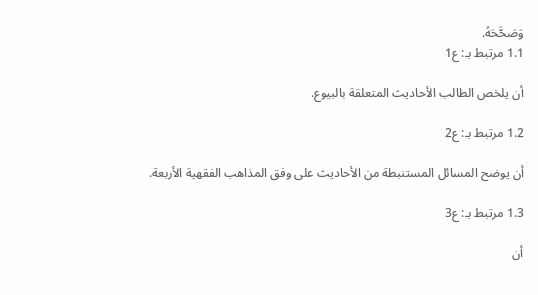وَصَحَّحَهُ.
1.1 مرتبط بـ: ع1

أن يلخص الطالب الأحاديث المتعلقة بالبيوع.

1.2 مرتبط بـ: ع2

أن يوضح المسائل المستنبطة من الأحاديث على وفق المذاهب الفقهية الأربعة.

1.3 مرتبط بـ: ع3

أن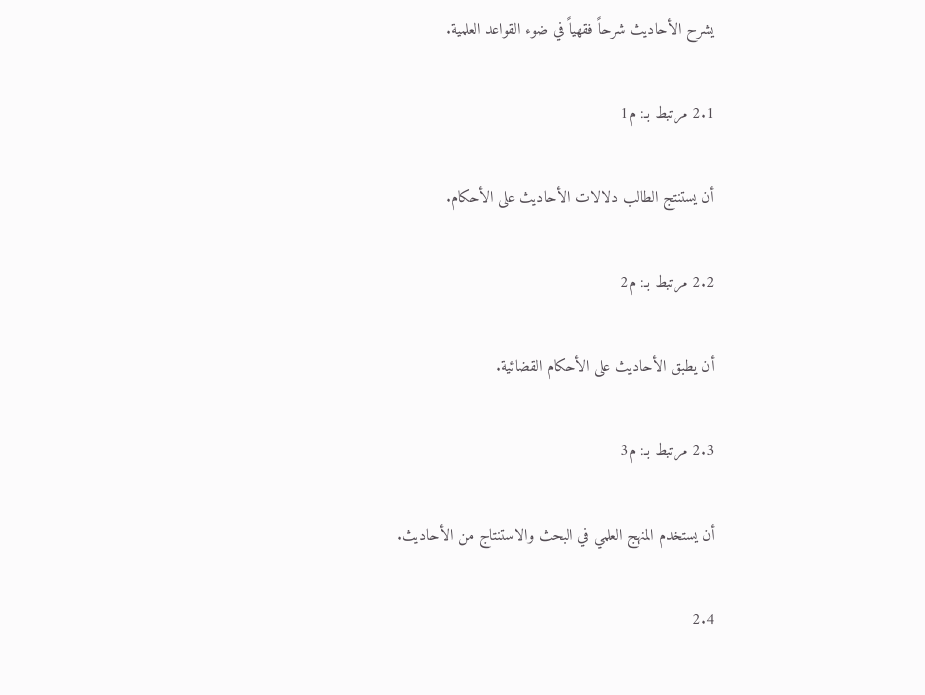يشرح الأحاديث شرحاً فقهياً في ضوء القواعد العلمية.

2.1 مرتبط بـ: م1

أن يستنتج الطالب دلالات الأحاديث على الأحكام.

2.2 مرتبط بـ: م2

أن يطبق الأحاديث على الأحكام القضائية.

2.3 مرتبط بـ: م3

أن يستخدم المنهج العلمي في البحث والاستنتاج من الأحاديث.

2.4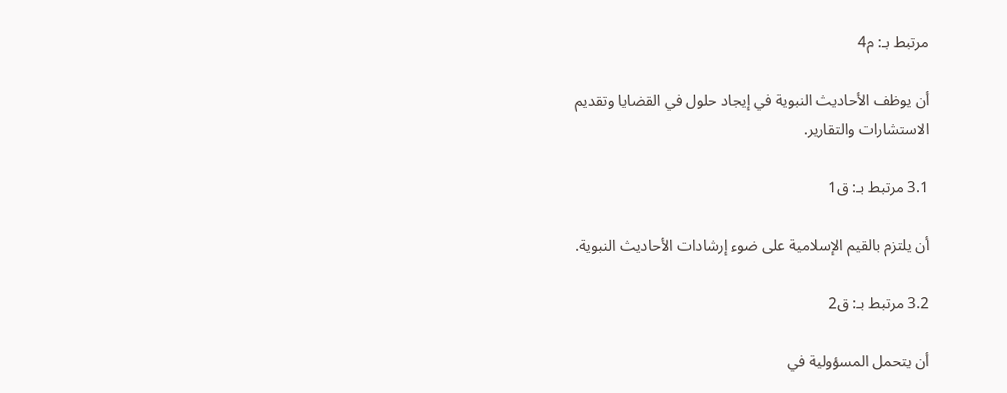مرتبط بـ: م4

أن يوظف الأحاديث النبوية في إيجاد حلول في القضايا وتقديم الاستشارات والتقارير.

3.1 مرتبط بـ: ق1

أن يلتزم بالقيم الإسلامية على ضوء إرشادات الأحاديث النبوية.

3.2 مرتبط بـ: ق2

أن يتحمل المسؤولية في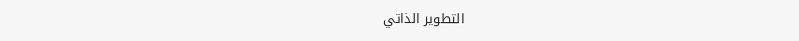التطوير الذاتي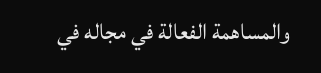والمساهمة الفعالة في مجاله في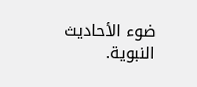ضوء الأحاديث النبوية.